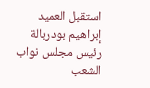استقبل العميد إبراهيم بودربالة رئيس مجلس نواب الشعب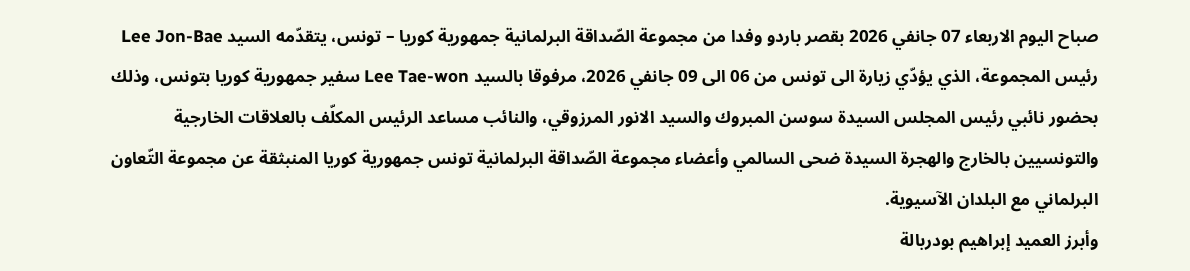صباح اليوم الاربعاء 07 جانفي 2026 بقصر باردو وفدا من مجموعة الصّداقة البرلمانية جمهورية كوريا – تونس، يتقدّمه السيد Lee Jon-Bae رئيس المجموعة، الذي يؤدّي زيارة الى تونس من 06 الى 09 جانفي 2026، مرفوقا بالسيد Lee Tae-won سفير جمهورية كوريا بتونس، وذلك بحضور نائبي رئيس المجلس السيدة سوسن المبروك والسيد الانور المرزوقي، والنائب مساعد الرئيس المكلّف بالعلاقات الخارجية والتونسيين بالخارج والهجرة السيدة ضحى السالمي وأعضاء مجموعة الصّداقة البرلمانية تونس جمهورية كوريا المنبثقة عن مجموعة التّعاون البرلماني مع البلدان الآسيوية.
وأبرز العميد إبراهيم بودربالة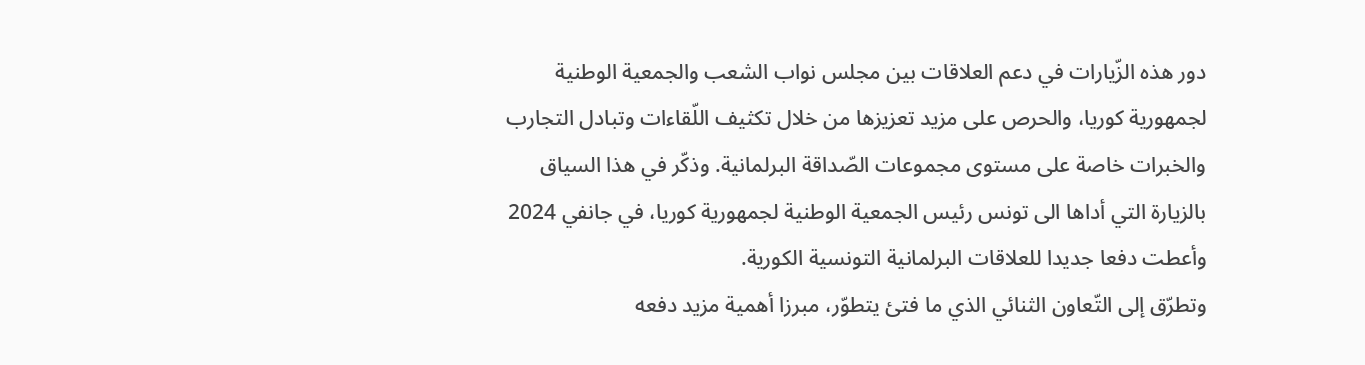دور هذه الزّيارات في دعم العلاقات بين مجلس نواب الشعب والجمعية الوطنية لجمهورية كوريا، والحرص على مزيد تعزيزها من خلال تكثيف اللّقاءات وتبادل التجارب والخبرات خاصة على مستوى مجموعات الصّداقة البرلمانية. وذكّر في هذا السياق بالزيارة التي أداها الى تونس رئيس الجمعية الوطنية لجمهورية كوريا، في جانفي 2024 وأعطت دفعا جديدا للعلاقات البرلمانية التونسية الكورية.
وتطرّق إلى التّعاون الثنائي الذي ما فتئ يتطوّر، مبرزا أهمية مزيد دفعه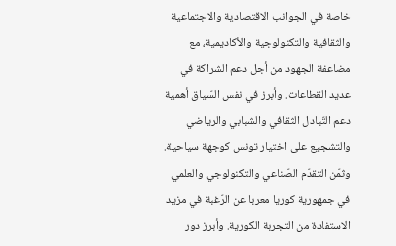خاصة في الجوانب الاقتصادية والاجتماعية والثقافية والتكنولوجية والأكاديمية، مع مضاعفة الجهود من أجل دعم الشراكة في عديد القطاعات. وأبرز في نفس السّياق أهمية دعم التّبادل الثقافي والشبابي والرياضي والتشجيع على اختيار تونس كوجهة سياحية. وثمّن التقدّم الصّناعي والتكنولوجي والعلمي في جمهورية كوريا معربا عن الرّغبة في مزيد الاستفادة من التجربة الكورية. وأبرز دور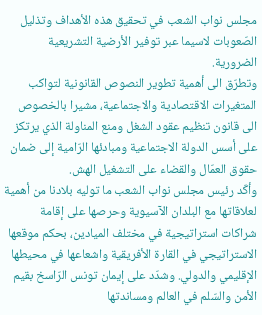مجلس نواب الشعب في تحقيق هذه الأهداف وتذليل الصّعوبات لاسيما عبر توفير الأرضية التشريعية الضرورية.
وتطرّق الى أهمية تطوير النصوص القانونية لتواكب المتغيرات الاقتصادية والاجتماعية، مشيرا بالخصوص الى قانون تنظيم عقود الشغل ومنع المناولة الذي يرتكز على أسس الدولة الاجتماعية ومبادئها الرّامية إلى ضمان حقوق العمّال والقضاء على التشغيل الهش.
وأكّد رئيس مجلس نواب الشعب ما توليه بلادنا من أهمية لعلاقاتها مع البلدان الآسيوية وحرصها على إقامة شراكات استراتيجية في مختلف الميادين، بحكم موقعها الاستراتيجي في القارة الأفريقية واشعاعها في محيطها الإقليمي والدولي. وشدّد على إيمان تونس الرّاسخ بقيم الأمن والسّلم في العالم ومساندتها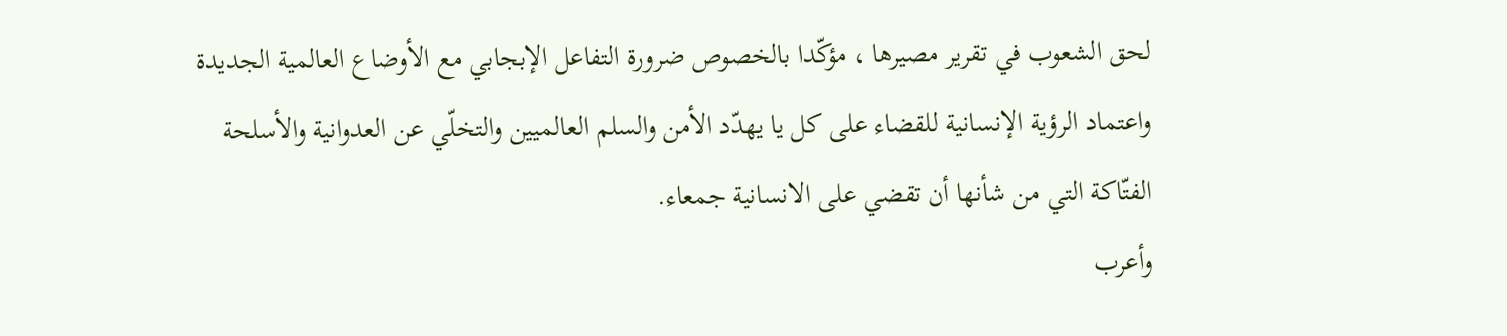لحق الشعوب في تقرير مصيرها ، مؤكّدا بالخصوص ضرورة التفاعل الإبجابي مع الأوضاع العالمية الجديدة واعتماد الرؤية الإنسانية للقضاء على كل يا يهدّد الأمن والسلم العالميين والتخلّي عن العدوانية والأسلحة الفتّاكة التي من شأنها أن تقضي على الانسانية جمعاء.
وأعرب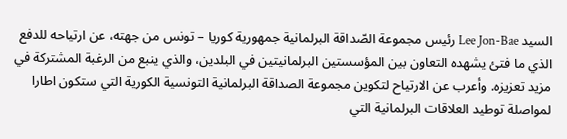السيد Lee Jon-Bae رئيس مجموعة الصّداقة البرلمانية جمهورية كوريا – تونس من جهته، عن ارتياحه للدفع الذي ما فتئ يشهده التعاون بين المؤسستين البرلمانيتين في البلدين، والذي ينبع من الرغبة المشتركة في مزيد تعزيزه. وأعرب عن الارتياح لتكوين مجموعة الصداقة البرلمانية التونسية الكورية التي ستكون اطارا لمواصلة توطيد العلاقات البرلمانية التي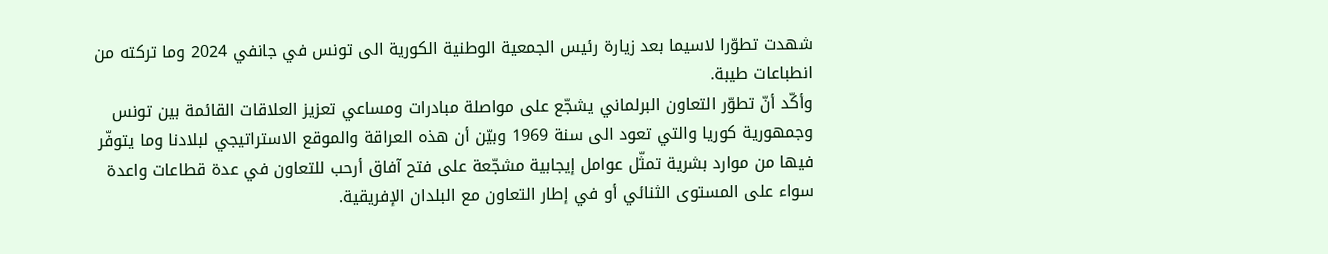شهدت تطوّرا لاسيما بعد زيارة رئيس الجمعية الوطنية الكورية الى تونس في جانفي 2024 وما تركته من انطباعات طيبة.
وأكّد أنّ تطوّر التعاون البرلماني يشجّع على مواصلة مبادرات ومساعي تعزيز العلاقات القائمة بين تونس وجمهورية كوريا والتي تعود الى سنة 1969 وبيّن أن هذه العراقة والموقع الاستراتيجي لبلادنا وما يتوفّر فيها من موارد بشرية تمثّل عوامل إيجابية مشجّعة على فتح آفاق أرحب للتعاون في عدة قطاعات واعدة سواء على المستوى الثنائي أو في إطار التعاون مع البلدان الإفريقية.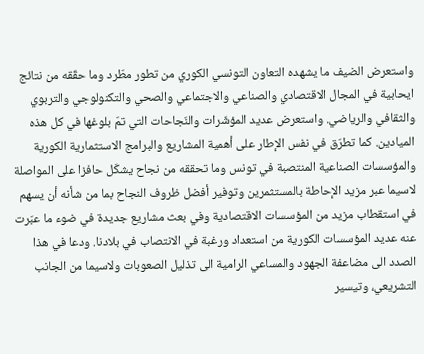واستعرض الضيف ما يشهده التعاون التونسي الكوري من تطور مطّرد وما حقّقه من نتائج ايحابية في المجال الاقتصادي والصناعي والاجتماعي والصحي والتكنولوجي والتربوي والثقافي والرياضي. واستعرض عديد المؤشّرات والنّجاحات التي تمّ بلوغها في كل هذه الميادين. كما تطرّق في نفس الإطار على أهمية المشاريع والبرامج الاستثمارية الكورية والمؤسسات الصناعية المنتصبة في تونس وما تحققه من نجاح يشكّل حافزا على المواصلة لاسيما عبر مزيد الإحاطة بالمستثمرين وتوفير أفضل ظروف النجاح بما من شأنه أن يسهم في استقطاب مزيد من المؤسسات الاقتصادية وفي بعث مشاريع جديدة في ضوء ما عبّرت عنه عديد المؤسسات الكورية من استعداد ورغبة في الانتصاب في بلادنا. ودعا في هذا الصدد الى مضاعفة الجهود والمساعي الرامية الى تذليل الصعوبات ولاسيما من الجانب التشريعي، وتيسير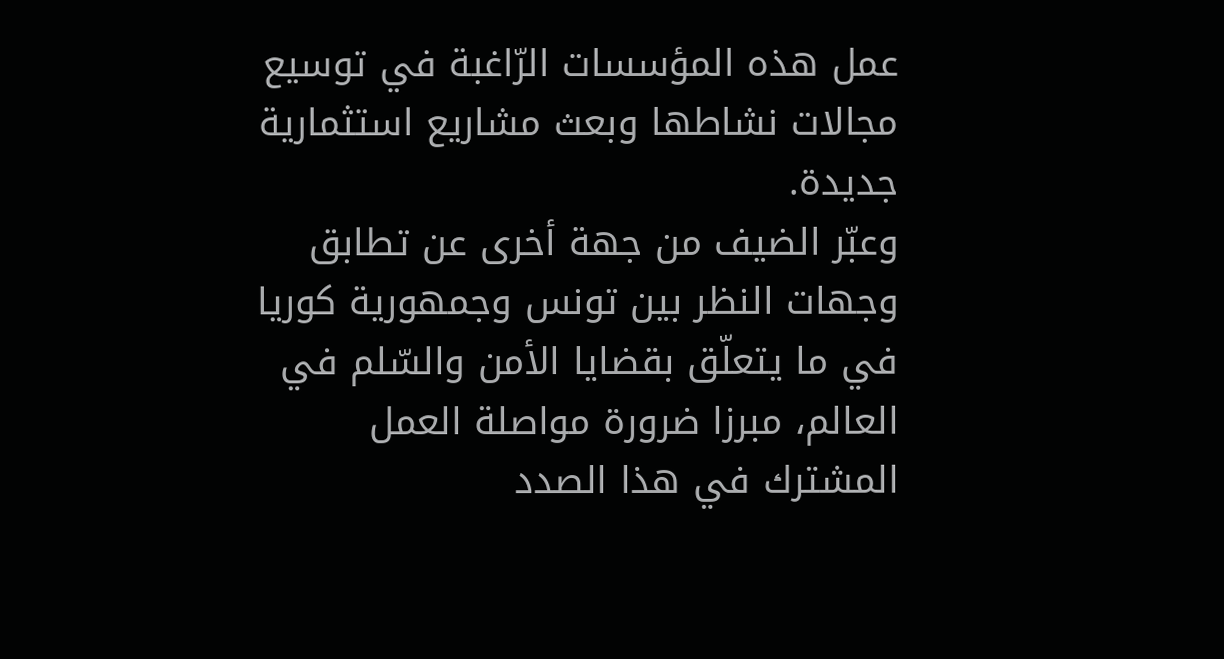عمل هذه المؤسسات الرّاغبة في توسيع مجالات نشاطها وبعث مشاريع استثمارية جديدة.
وعبّر الضيف من جهة أخرى عن تطابق وجهات النظر بين تونس وجمهورية كوريا في ما يتعلّق بقضايا الأمن والسّلم في العالم، مبرزا ضرورة مواصلة العمل المشترك في هذا الصدد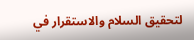لتحقيق السلام والاستقرار في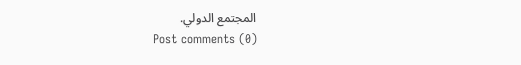المجتمع الدولي.
Post comments (0)